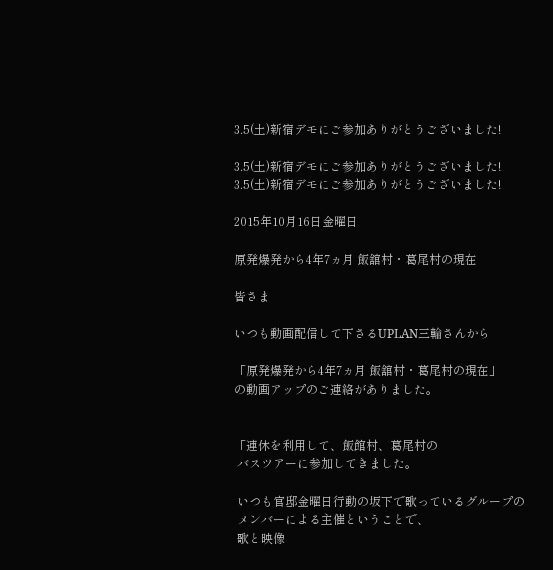3.5(土)新宿デモにご参加ありがとうございました!

3.5(土)新宿デモにご参加ありがとうございました!
3.5(土)新宿デモにご参加ありがとうございました!

2015年10月16日金曜日

原発爆発から4年7ヵ月 飯舘村・葛尾村の現在

皆さま

いつも動画配信して下さるUPLAN三輪さんから

「原発爆発から4年7ヵ月 飯舘村・葛尾村の現在」
の動画アップのご連絡がありました。


「連休を利用して、飯館村、葛尾村の
 バスツアーに参加してきました。

 いつも官邸金曜日行動の坂下で歌っているグループの
 メンバーによる主催ということで、
 歌と映像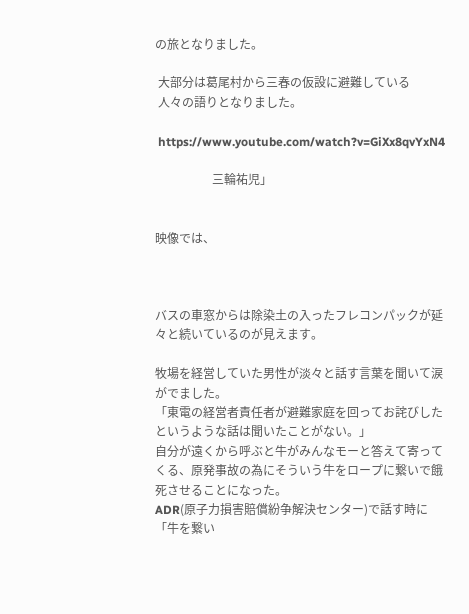の旅となりました。

 大部分は葛尾村から三春の仮設に避難している
 人々の語りとなりました。

 https://www.youtube.com/watch?v=GiXx8qvYxN4

                   三輪祐児」


映像では、



バスの車窓からは除染土の入ったフレコンパックが延々と続いているのが見えます。

牧場を経営していた男性が淡々と話す言葉を聞いて涙がでました。
「東電の経営者責任者が避難家庭を回ってお詫びしたというような話は聞いたことがない。」
自分が遠くから呼ぶと牛がみんなモーと答えて寄ってくる、原発事故の為にそういう牛をロープに繋いで餓死させることになった。
ADR(原子力損害賠償紛争解決センター)で話す時に
「牛を繋い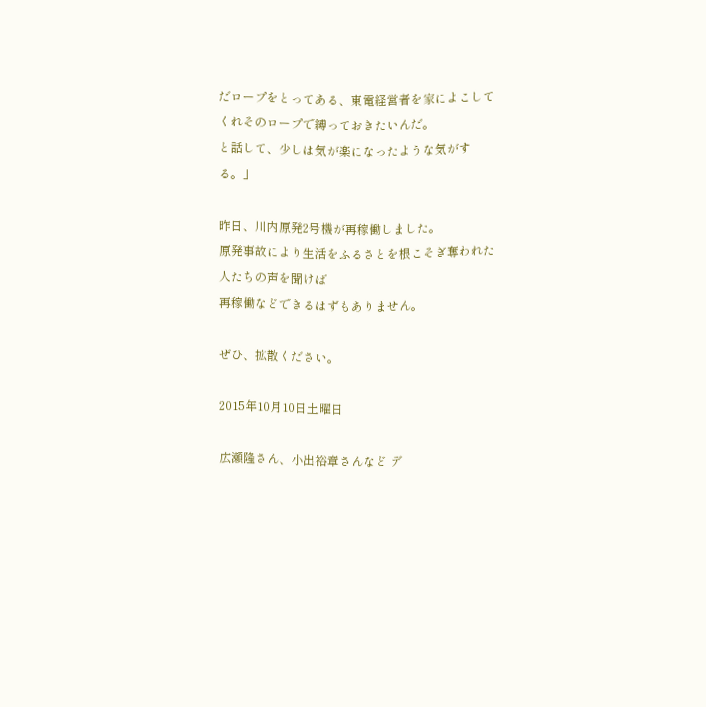だロープをとってある、東電経営者を家によこしてくれそのロープで縛っておきたいんだ。
と話して、少しは気が楽になったような気がする。」

昨日、川内原発2号機が再稼働しました。
原発事故により生活をふるさとを根こそぎ奪われた人たちの声を聞けば
再稼働などできるはずもありません。

ぜひ、拡散ください。

2015年10月10日土曜日

広瀬隆さん、小出裕章さんなど デ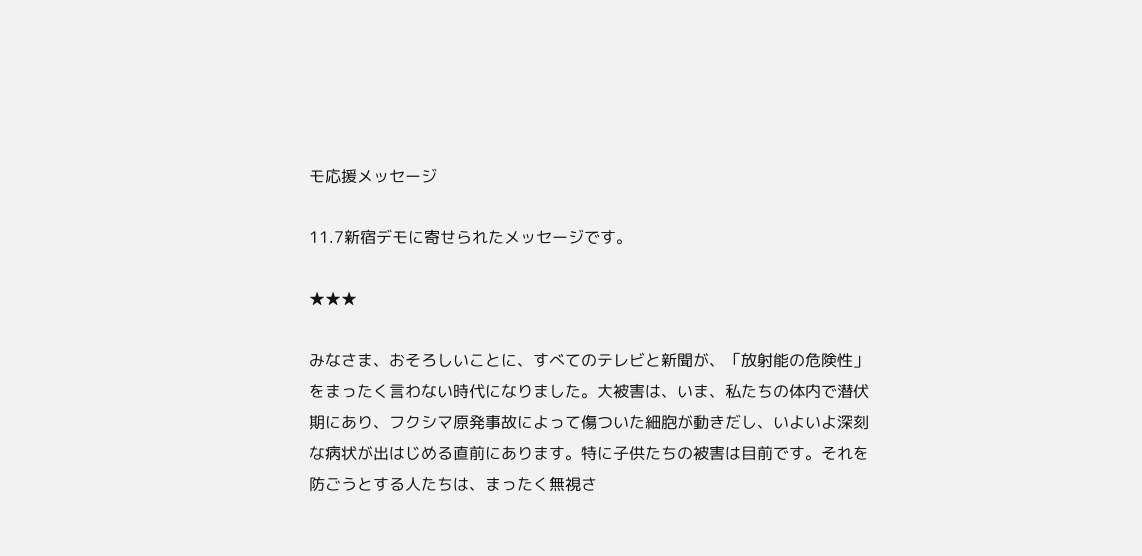モ応援メッセージ

11.7新宿デモに寄せられたメッセージです。

★★★

みなさま、おそろしいことに、すべてのテレビと新聞が、「放射能の危険性」をまったく言わない時代になりました。大被害は、いま、私たちの体内で潜伏期にあり、フクシマ原発事故によって傷ついた細胞が動きだし、いよいよ深刻な病状が出はじめる直前にあります。特に子供たちの被害は目前です。それを防ごうとする人たちは、まったく無視さ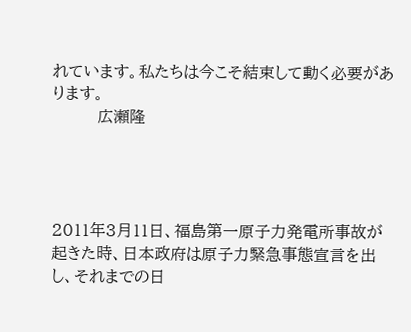れています。私たちは今こそ結束して動く必要があります。
         広瀬隆




2011年3月11日、福島第一原子力発電所事故が起きた時、日本政府は原子力緊急事態宣言を出し、それまでの日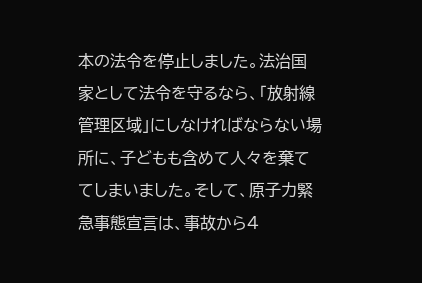本の法令を停止しました。法治国家として法令を守るなら、「放射線管理区域」にしなければならない場所に、子どもも含めて人々を棄ててしまいました。そして、原子力緊急事態宣言は、事故から4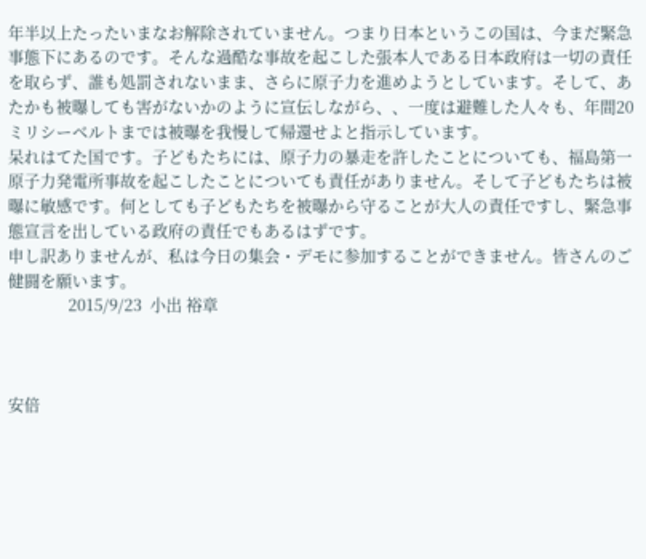年半以上たったいまなお解除されていません。つまり日本というこの国は、今まだ緊急事態下にあるのです。そんな過酷な事故を起こした張本人である日本政府は一切の責任を取らず、誰も処罰されないまま、さらに原子力を進めようとしています。そして、あたかも被曝しても害がないかのように宣伝しながら、、一度は避難した人々も、年間20ミリシーベルトまでは被曝を我慢して帰還せよと指示しています。
呆れはてた国です。子どもたちには、原子力の暴走を許したことについても、福島第一原子力発電所事故を起こしたことについても責任がありません。そして子どもたちは被曝に敏感です。何としても子どもたちを被曝から守ることが大人の責任ですし、緊急事態宣言を出している政府の責任でもあるはずです。
申し訳ありませんが、私は今日の集会・デモに参加することができません。皆さんのご健闘を願います。
               2015/9/23  小出 裕章



安倍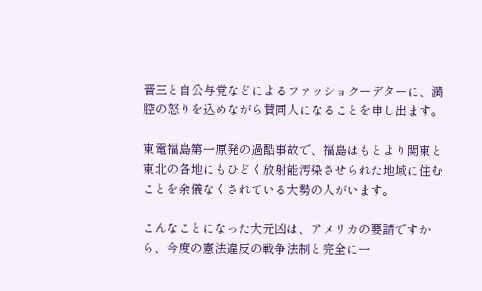晋三と自公与党などによるファッショクーデターに、満腔の怒りを込めながら賛同人になることを申し出ます。

東電福島第一原発の過酷事故で、福島はもとより関東と東北の各地にもひどく放射能汚染させられた地域に住むことを余儀なくされている大勢の人がいます。

こんなことになった大元凶は、アメリカの要請ですから、今度の憲法違反の戦争法制と完全に一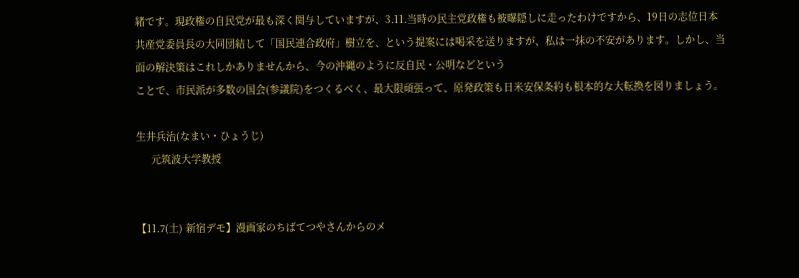緒です。現政権の自民党が最も深く関与していますが、3.11.当時の民主党政権も被曝隠しに走ったわけですから、19日の志位日本共産党委員長の大同団結して「国民連合政府」樹立を、という提案には喝采を送りますが、私は一抹の不安があります。しかし、当面の解決策はこれしかありませんから、今の沖縄のように反自民・公明などという
ことで、市民派が多数の国会(参議院)をつくるべく、最大限頑張って、原発政策も日米安保条約も根本的な大転換を図りましょう。

生井兵治(なまい・ひょうじ)
     元筑波大学教授


【11.7(土) 新宿デモ】漫画家のちばてつやさんからのメ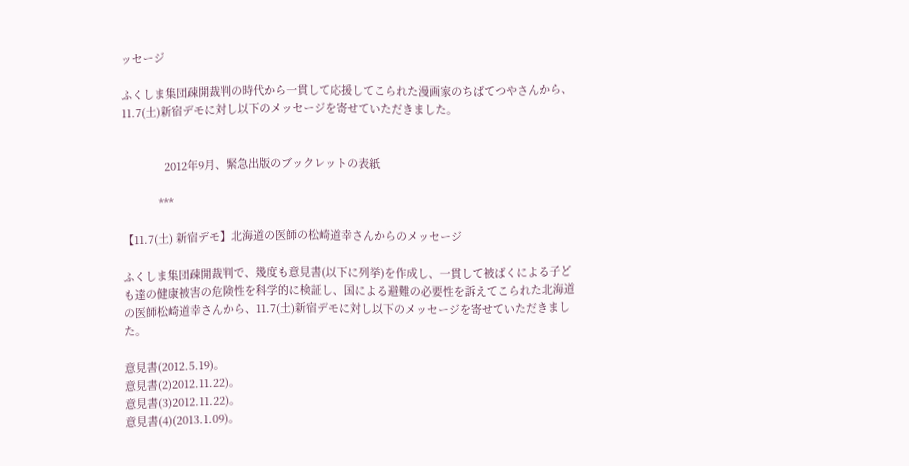ッセージ

ふくしま集団疎開裁判の時代から一貫して応援してこられた漫画家のちばてつやさんから、11.7(土)新宿デモに対し以下のメッセージを寄せていただきました。


              2012年9月、緊急出版のブックレットの表紙

            ***

【11.7(土) 新宿デモ】北海道の医師の松崎道幸さんからのメッセージ

ふくしま集団疎開裁判で、幾度も意見書(以下に列挙)を作成し、一貫して被ばくによる子ども達の健康被害の危険性を科学的に検証し、国による避難の必要性を訴えてこられた北海道の医師松崎道幸さんから、11.7(土)新宿デモに対し以下のメッセージを寄せていただきました。

意見書(2012.5.19)。
意見書(2)2012.11.22)。
意見書(3)2012.11.22)。
意見書(4)(2013.1.09)。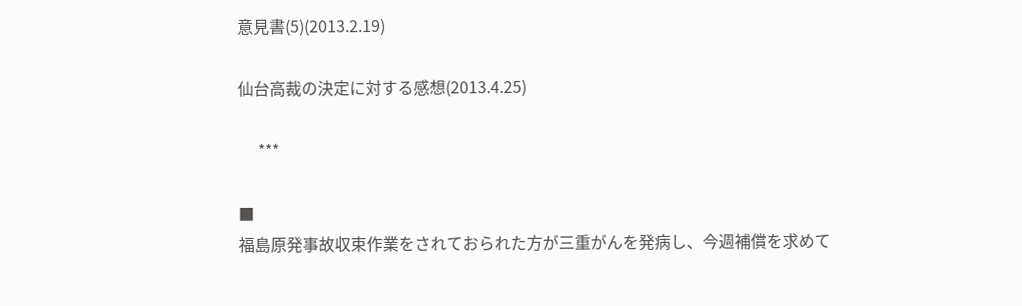意見書(5)(2013.2.19)

仙台高裁の決定に対する感想(2013.4.25)

     ***

■
福島原発事故収束作業をされておられた方が三重がんを発病し、今週補償を求めて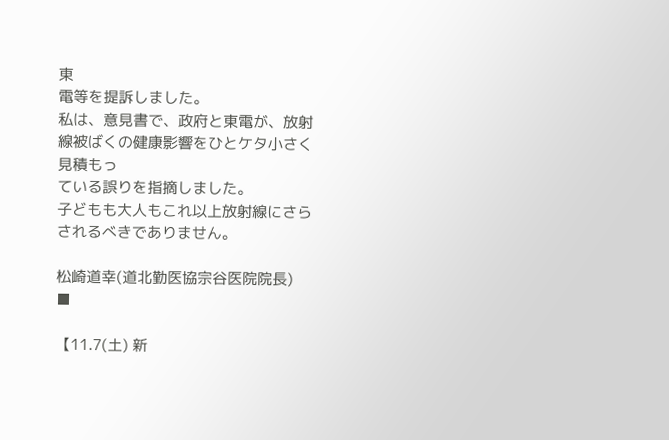東
電等を提訴しました。
私は、意見書で、政府と東電が、放射線被ばくの健康影響をひとケタ小さく見積もっ
ている誤りを指摘しました。
子どもも大人もこれ以上放射線にさらされるべきでありません。

松崎道幸(道北勤医協宗谷医院院長)
■

【11.7(土) 新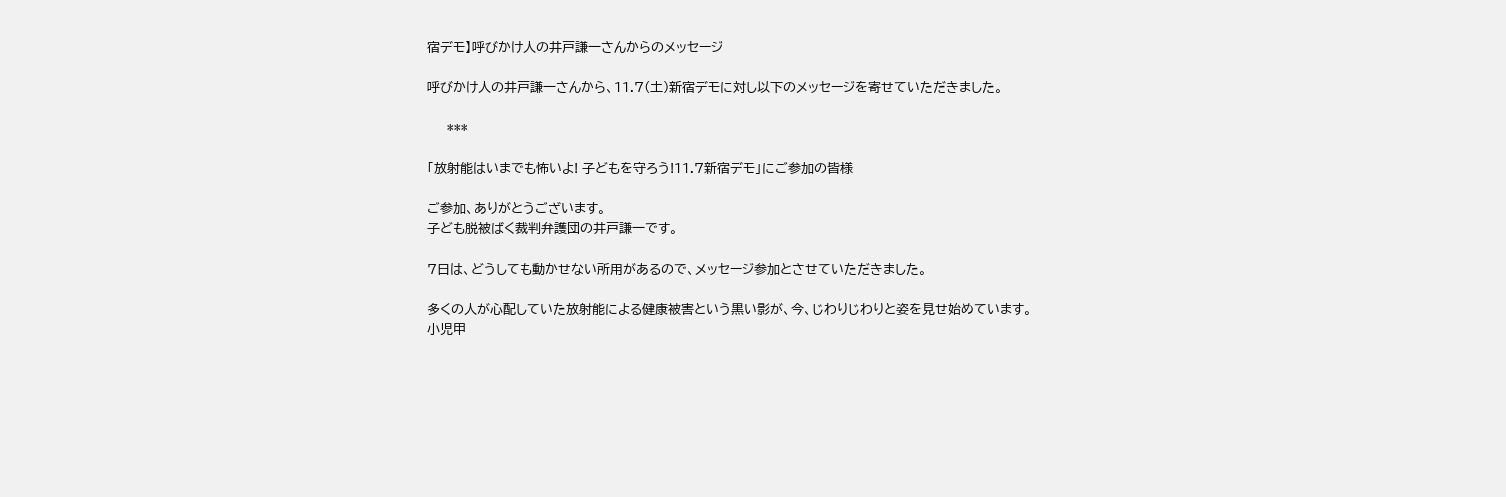宿デモ】呼びかけ人の井戸謙一さんからのメッセージ

呼びかけ人の井戸謙一さんから、11.7(土)新宿デモに対し以下のメッセージを寄せていただきました。

     ***

「放射能はいまでも怖いよ! 子どもを守ろう!11.7新宿デモ」にご参加の皆様

ご参加、ありがとうございます。
子ども脱被ばく裁判弁護団の井戸謙一です。

7日は、どうしても動かせない所用があるので、メッセージ参加とさせていただきました。

多くの人が心配していた放射能による健康被害という黒い影が、今、じわりじわりと姿を見せ始めています。
小児甲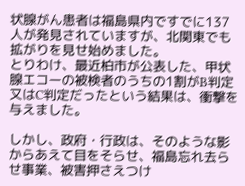状腺がん患者は福島県内ですでに137人が発見されていますが、北関東でも拡がりを見せ始めました。
とりわけ、最近柏市が公表した、甲状腺エコーの被検者のうちの1割がB判定又はC判定だったという結果は、衝撃を与えました。

しかし、政府・行政は、そのような影からあえて目をそらせ、福島忘れ去らせ事業、被害押さえつけ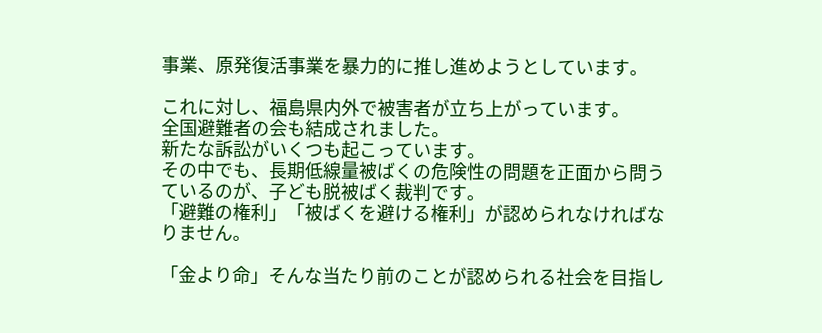事業、原発復活事業を暴力的に推し進めようとしています。

これに対し、福島県内外で被害者が立ち上がっています。
全国避難者の会も結成されました。
新たな訴訟がいくつも起こっています。
その中でも、長期低線量被ばくの危険性の問題を正面から問うているのが、子ども脱被ばく裁判です。
「避難の権利」「被ばくを避ける権利」が認められなければなりません。

「金より命」そんな当たり前のことが認められる社会を目指し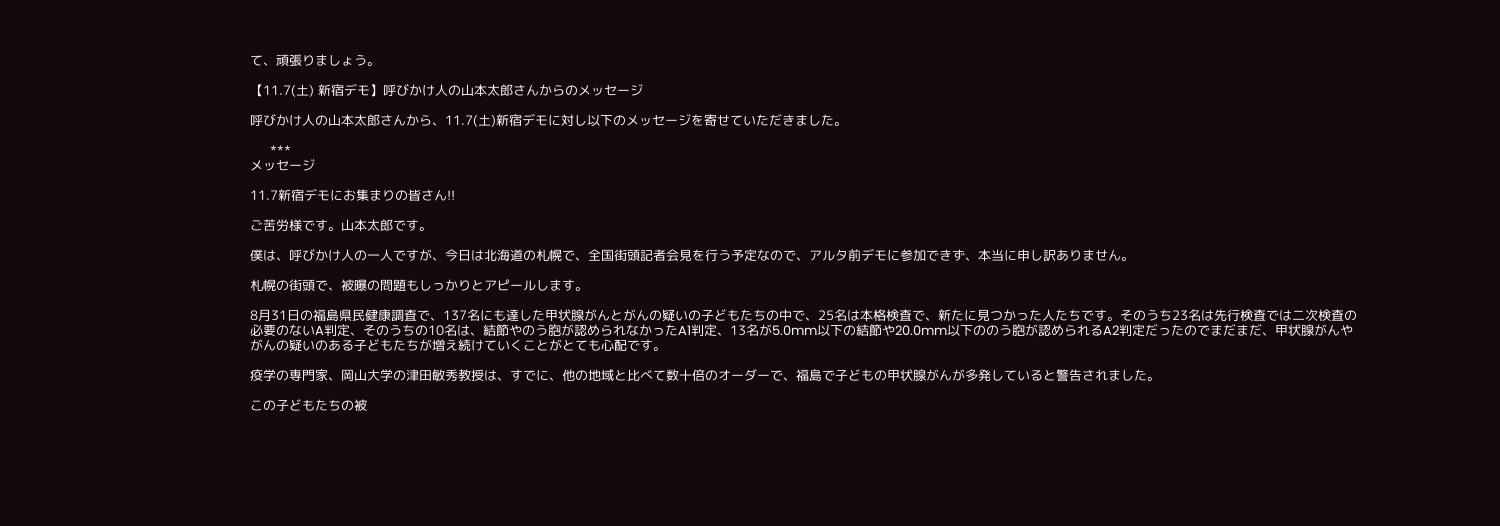て、頑張りましょう。

【11.7(土) 新宿デモ】呼びかけ人の山本太郎さんからのメッセージ

呼びかけ人の山本太郎さんから、11.7(土)新宿デモに対し以下のメッセージを寄せていただきました。

     ***
メッセージ

11.7新宿デモにお集まりの皆さん!!

ご苦労様です。山本太郎です。

僕は、呼びかけ人の一人ですが、今日は北海道の札幌で、全国街頭記者会見を行う予定なので、アルタ前デモに参加できず、本当に申し訳ありません。

札幌の街頭で、被曝の問題もしっかりとアピールします。

8月31日の福島県民健康調査で、137名にも達した甲状腺がんとがんの疑いの子どもたちの中で、25名は本格検査で、新たに見つかった人たちです。そのうち23名は先行検査では二次検査の必要のないA判定、そのうちの10名は、結節やのう胞が認められなかったA1判定、13名が5.0mm以下の結節や20.0mm以下ののう胞が認められるA2判定だったのでまだまだ、甲状腺がんやがんの疑いのある子どもたちが増え続けていくことがとても心配です。

疫学の専門家、岡山大学の津田敏秀教授は、すでに、他の地域と比べて数十倍のオーダーで、福島で子どもの甲状腺がんが多発していると警告されました。

この子どもたちの被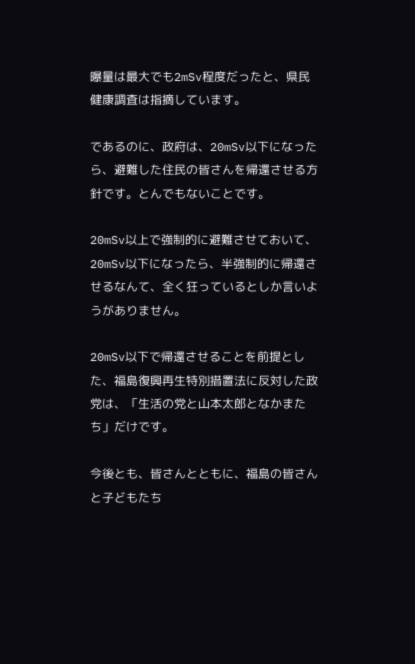曝量は最大でも2mSv程度だったと、県民健康調査は指摘しています。

であるのに、政府は、20mSv以下になったら、避難した住民の皆さんを帰還させる方針です。とんでもないことです。

20mSv以上で強制的に避難させておいて、20mSv以下になったら、半強制的に帰還させるなんて、全く狂っているとしか言いようがありません。

20mSv以下で帰還させることを前提とした、福島復興再生特別措置法に反対した政党は、「生活の党と山本太郎となかまたち」だけです。

今後とも、皆さんとともに、福島の皆さんと子どもたち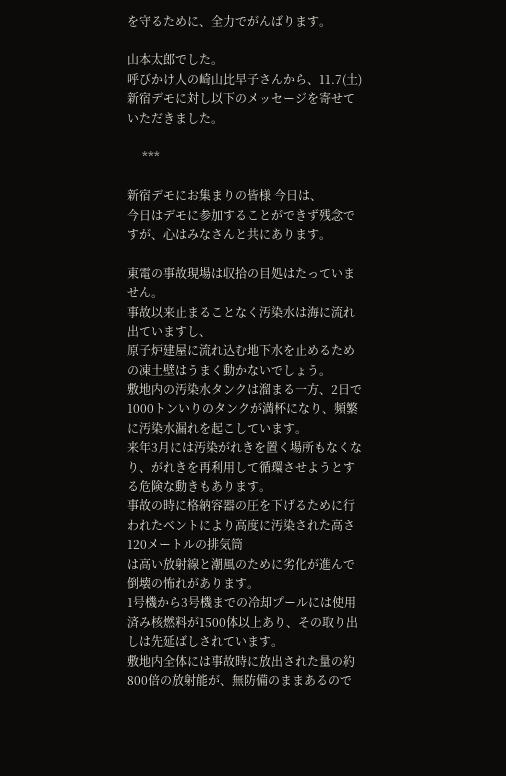を守るために、全力でがんばります。

山本太郎でした。
呼びかけ人の崎山比早子さんから、11.7(土)新宿デモに対し以下のメッセージを寄せていただきました。

     ***

新宿デモにお集まりの皆様 今日は、
今日はデモに参加することができず残念ですが、心はみなさんと共にあります。

東電の事故現場は収拾の目処はたっていません。
事故以来止まることなく汚染水は海に流れ出ていますし、
原子炉建屋に流れ込む地下水を止めるための凍土壁はうまく動かないでしょう。
敷地内の汚染水タンクは溜まる一方、2日で1000トンいりのタンクが満杯になり、頻繁に汚染水漏れを起こしています。
来年3月には汚染がれきを置く場所もなくなり、がれきを再利用して循環させようとする危険な動きもあります。
事故の時に格納容器の圧を下げるために行われたベントにより高度に汚染された高さ120メートルの排気筒
は高い放射線と潮風のために劣化が進んで倒壊の怖れがあります。
1号機から3号機までの冷却プールには使用済み核燃料が1500体以上あり、その取り出しは先延ばしされています。
敷地内全体には事故時に放出された量の約800倍の放射能が、無防備のままあるので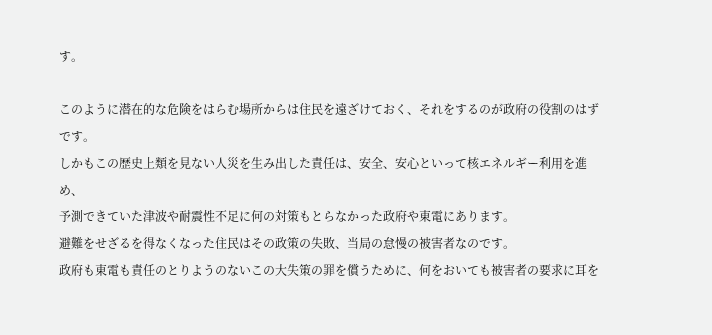す。

このように潜在的な危険をはらむ場所からは住民を遠ざけておく、それをするのが政府の役割のはずです。
しかもこの歴史上類を見ない人災を生み出した責任は、安全、安心といって核エネルギー利用を進め、
予測できていた津波や耐震性不足に何の対策もとらなかった政府や東電にあります。
避難をせざるを得なくなった住民はその政策の失敗、当局の怠慢の被害者なのです。
政府も東電も責任のとりようのないこの大失策の罪を償うために、何をおいても被害者の要求に耳を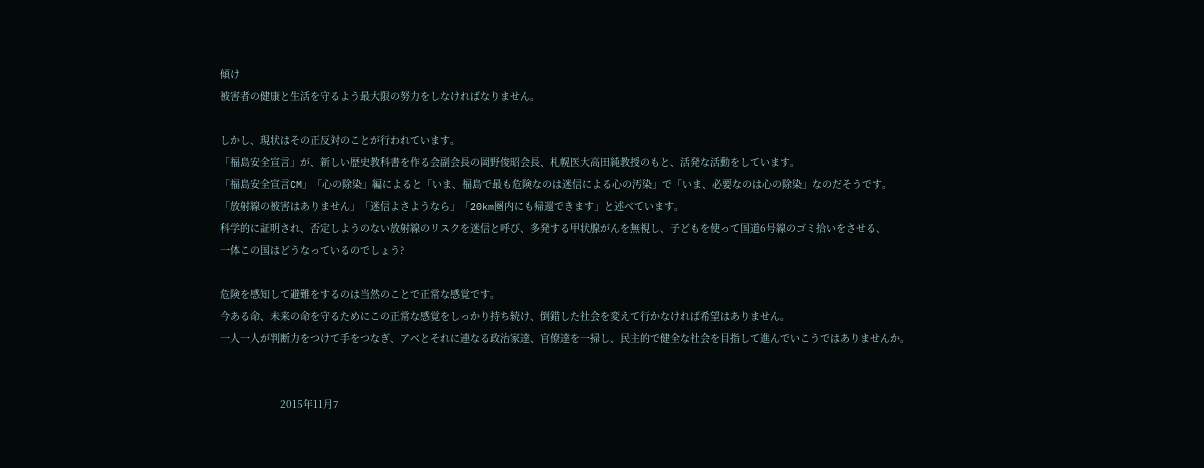傾け
被害者の健康と生活を守るよう最大限の努力をしなければなりません。

しかし、現状はその正反対のことが行われています。
「福島安全宣言」が、新しい歴史教科書を作る会副会長の岡野俊昭会長、札幌医大高田純教授のもと、活発な活動をしています。
「福島安全宣言CM」「心の除染」編によると「いま、福島で最も危険なのは迷信による心の汚染」で「いま、必要なのは心の除染」なのだそうです。
「放射線の被害はありません」「迷信よさようなら」「20km圏内にも帰還できます」と述べています。
科学的に証明され、否定しようのない放射線のリスクを迷信と呼び、多発する甲状腺がんを無視し、子どもを使って国道6号線のゴミ拾いをさせる、
一体この国はどうなっているのでしょう?

危険を感知して避難をするのは当然のことで正常な感覚です。
今ある命、未来の命を守るためにこの正常な感覚をしっかり持ち続け、倒錯した社会を変えて行かなければ希望はありません。
一人一人が判断力をつけて手をつなぎ、アベとそれに連なる政治家達、官僚達を一掃し、民主的で健全な社会を目指して進んでいこうではありませんか。


                    2015年11月7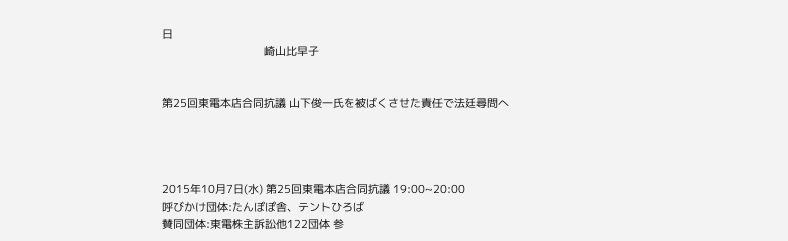日
                                  崎山比早子


第25回東電本店合同抗議 山下俊一氏を被ばくさせた責任で法廷尋問へ




2015年10月7日(水) 第25回東電本店合同抗議 19:00~20:00
呼びかけ団体:たんぽぽ舎、テントひろば
賛同団体:東電株主訴訟他122団体 参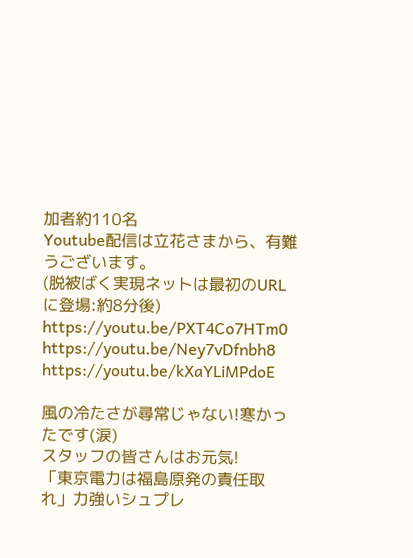加者約110名
Youtube配信は立花さまから、有難うございます。
(脱被ばく実現ネットは最初のURLに登場:約8分後)
https://youtu.be/PXT4Co7HTm0
https://youtu.be/Ney7vDfnbh8
https://youtu.be/kXaYLiMPdoE

風の冷たさが尋常じゃない!寒かったです(涙)
スタッフの皆さんはお元気!
「東京電力は福島原発の責任取れ」力強いシュプレ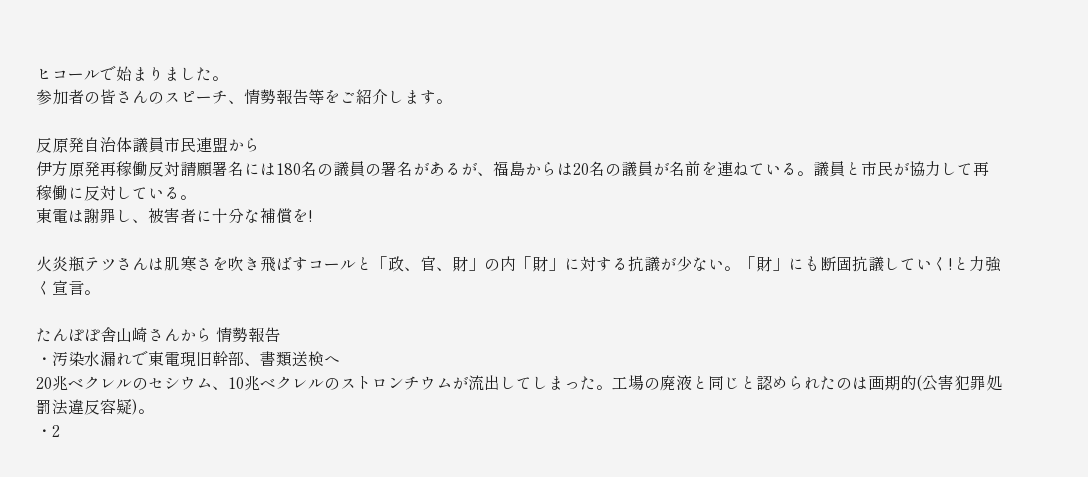ヒコールで始まりました。
参加者の皆さんのスピーチ、情勢報告等をご紹介します。

反原発自治体議員市民連盟から
伊方原発再稼働反対請願署名には180名の議員の署名があるが、福島からは20名の議員が名前を連ねている。議員と市民が協力して再稼働に反対している。
東電は謝罪し、被害者に十分な補償を!

火炎瓶テツさんは肌寒さを吹き飛ばすコールと「政、官、財」の内「財」に対する抗議が少ない。「財」にも断固抗議していく!と力強く宣言。

たんぽぽ舎山崎さんから 情勢報告
・汚染水漏れで東電現旧幹部、書類送検へ
20兆ベクレルのセシウム、10兆ベクレルのストロンチウムが流出してしまった。工場の廃液と同じと認められたのは画期的(公害犯罪処罰法違反容疑)。
・2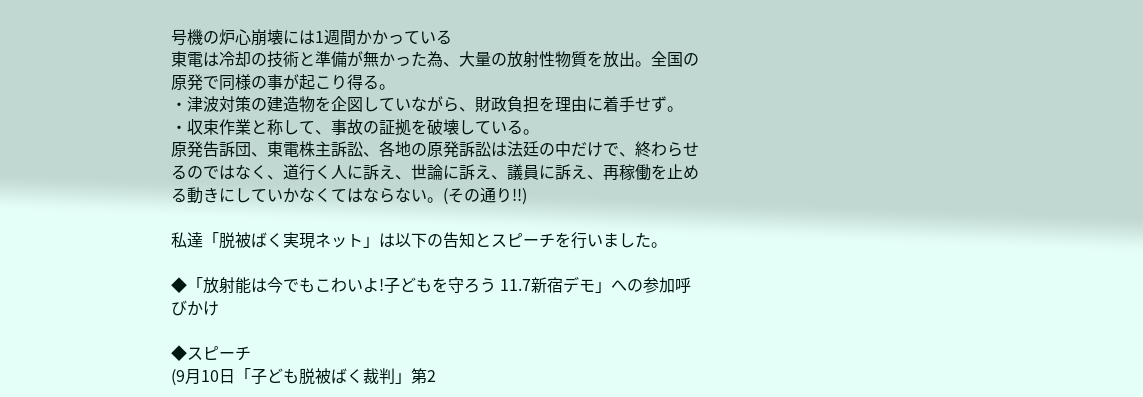号機の炉心崩壊には1週間かかっている
東電は冷却の技術と準備が無かった為、大量の放射性物質を放出。全国の原発で同様の事が起こり得る。
・津波対策の建造物を企図していながら、財政負担を理由に着手せず。
・収束作業と称して、事故の証拠を破壊している。
原発告訴団、東電株主訴訟、各地の原発訴訟は法廷の中だけで、終わらせるのではなく、道行く人に訴え、世論に訴え、議員に訴え、再稼働を止める動きにしていかなくてはならない。(その通り!!)

私達「脱被ばく実現ネット」は以下の告知とスピーチを行いました。

◆「放射能は今でもこわいよ!子どもを守ろう 11.7新宿デモ」への参加呼びかけ

◆スピーチ
(9月10日「子ども脱被ばく裁判」第2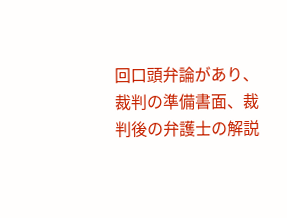回口頭弁論があり、裁判の準備書面、裁判後の弁護士の解説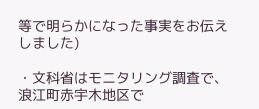等で明らかになった事実をお伝えしました)

・文科省はモニタリング調査で、浪江町赤宇木地区で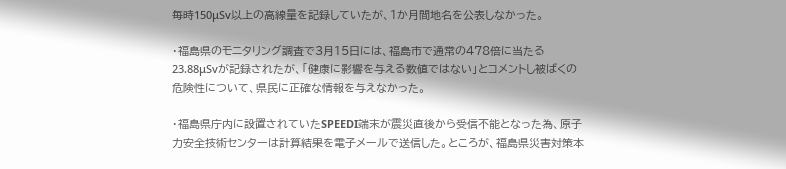毎時150μSv以上の高線量を記録していたが、1か月間地名を公表しなかった。

・福島県のモニタリング調査で3月15日には、福島市で通常の478倍に当たる23.88μSvが記録されたが、「健康に影響を与える数値ではない」とコメントし被ばくの危険性について、県民に正確な情報を与えなかった。

・福島県庁内に設置されていたSPEEDI端末が震災直後から受信不能となった為、原子力安全技術センターは計算結果を電子メールで送信した。ところが、福島県災害対策本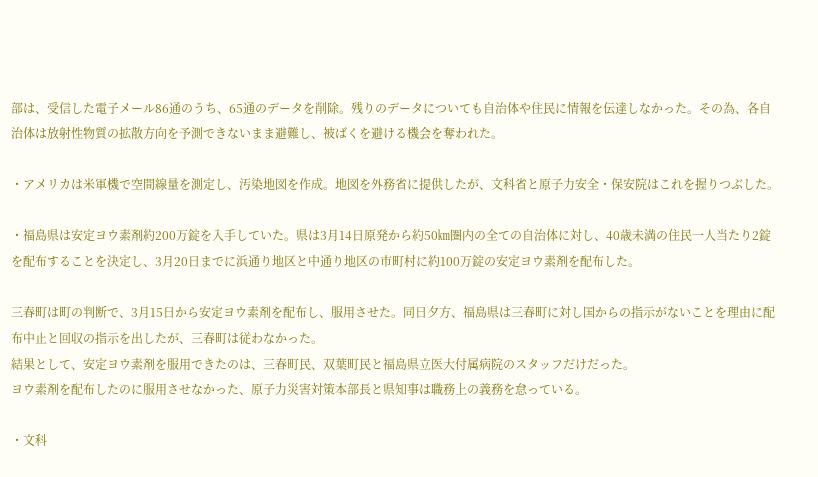部は、受信した電子メール86通のうち、65通のデータを削除。残りのデータについても自治体や住民に情報を伝達しなかった。その為、各自治体は放射性物質の拡散方向を予測できないまま避難し、被ばくを避ける機会を奪われた。

・アメリカは米軍機で空間線量を測定し、汚染地図を作成。地図を外務省に提供したが、文科省と原子力安全・保安院はこれを握りつぶした。

・福島県は安定ヨウ素剤約200万錠を入手していた。県は3月14日原発から約50㎞圏内の全ての自治体に対し、40歳未満の住民一人当たり2錠を配布することを決定し、3月20日までに浜通り地区と中通り地区の市町村に約100万錠の安定ヨウ素剤を配布した。

三春町は町の判断で、3月15日から安定ヨウ素剤を配布し、服用させた。同日夕方、福島県は三春町に対し国からの指示がないことを理由に配布中止と回収の指示を出したが、三春町は従わなかった。
結果として、安定ヨウ素剤を服用できたのは、三春町民、双葉町民と福島県立医大付属病院のスタッフだけだった。
ヨウ素剤を配布したのに服用させなかった、原子力災害対策本部長と県知事は職務上の義務を怠っている。

・文科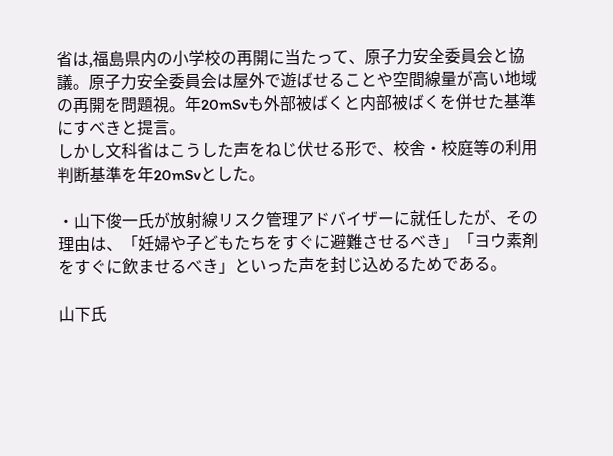省は,福島県内の小学校の再開に当たって、原子力安全委員会と協議。原子力安全委員会は屋外で遊ばせることや空間線量が高い地域の再開を問題視。年20mSvも外部被ばくと内部被ばくを併せた基準にすべきと提言。
しかし文科省はこうした声をねじ伏せる形で、校舎・校庭等の利用判断基準を年20mSvとした。

・山下俊一氏が放射線リスク管理アドバイザーに就任したが、その理由は、「妊婦や子どもたちをすぐに避難させるべき」「ヨウ素剤をすぐに飲ませるべき」といった声を封じ込めるためである。

山下氏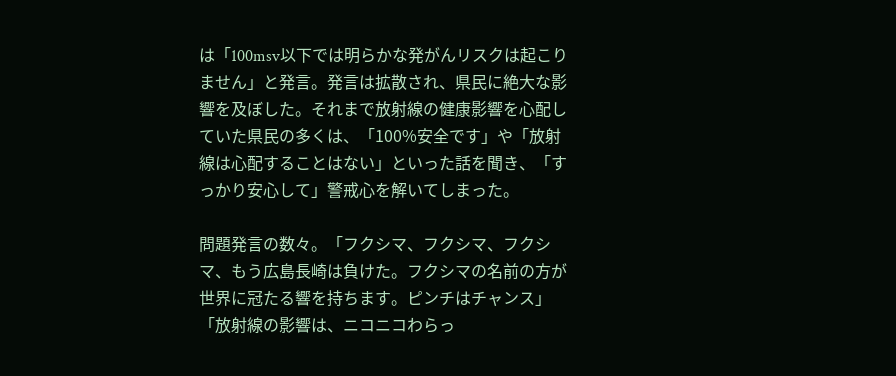は「100msv以下では明らかな発がんリスクは起こりません」と発言。発言は拡散され、県民に絶大な影響を及ぼした。それまで放射線の健康影響を心配していた県民の多くは、「100%安全です」や「放射線は心配することはない」といった話を聞き、「すっかり安心して」警戒心を解いてしまった。

問題発言の数々。「フクシマ、フクシマ、フクシマ、もう広島長崎は負けた。フクシマの名前の方が世界に冠たる響を持ちます。ピンチはチャンス」
「放射線の影響は、ニコニコわらっ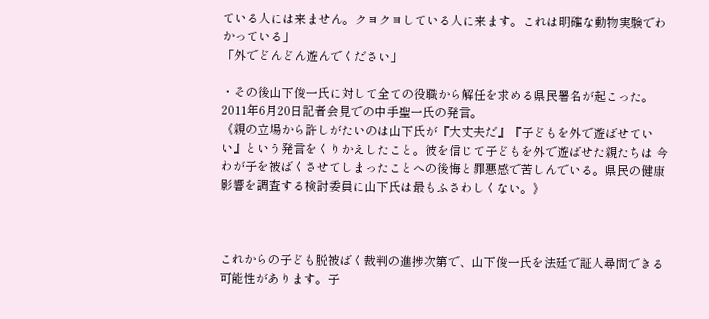ている人には来ません。クヨクヨしている人に来ます。これは明確な動物実験でわかっている」
「外でどんどん遊んでください」

・その後山下俊一氏に対して全ての役職から解任を求める県民署名が起こった。
2011年6月20日記者会見での中手聖一氏の発言。
《親の立場から許しがたいのは山下氏が『大丈夫だ』『子どもを外で遊ばせていい』という発言をくりかえしたこと。彼を信じて子どもを外で遊ばせた親たちは 今わが子を被ばくさせてしまったことへの後悔と罪悪感で苦しんでいる。県民の健康影響を調査する検討委員に山下氏は最もふさわしくない。》



これからの子ども脱被ばく裁判の進捗次第で、山下俊一氏を法廷で証人尋問できる可能性があります。子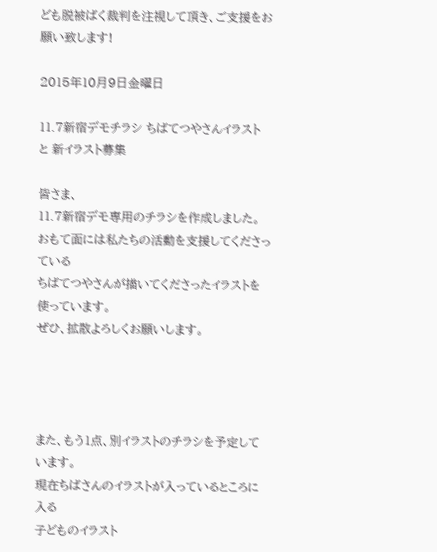ども脱被ばく裁判を注視して頂き、ご支援をお願い致します!

2015年10月9日金曜日

11.7新宿デモチラシ ちばてつやさんイラスト と 新イラスト募集

皆さま、
11.7新宿デモ専用のチラシを作成しました。
おもて面には私たちの活動を支援してくださっている
ちばてつやさんが描いてくださったイラストを使っています。
ぜひ、拡散よろしくお願いします。




また、もう1点、別イラストのチラシを予定しています。
現在ちばさんのイラストが入っているところに入る
子どものイラスト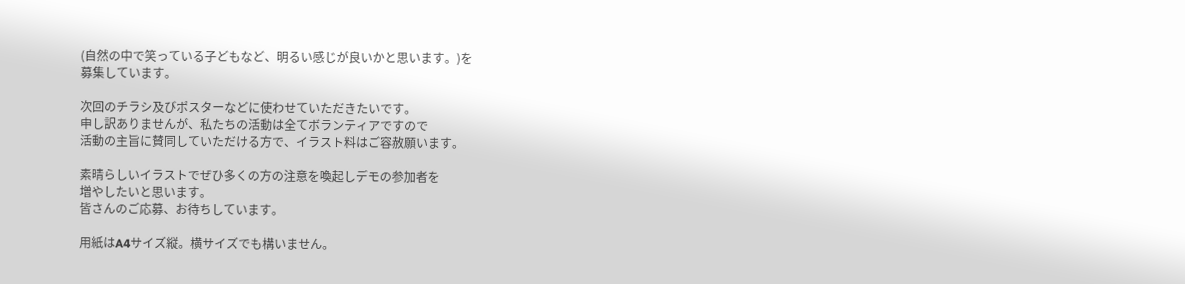(自然の中で笑っている子どもなど、明るい感じが良いかと思います。)を
募集しています。

次回のチラシ及びポスターなどに使わせていただきたいです。
申し訳ありませんが、私たちの活動は全てボランティアですので
活動の主旨に賛同していただける方で、イラスト料はご容赦願います。

素晴らしいイラストでぜひ多くの方の注意を喚起しデモの参加者を
増やしたいと思います。
皆さんのご応募、お待ちしています。

用紙はA4サイズ縦。横サイズでも構いません。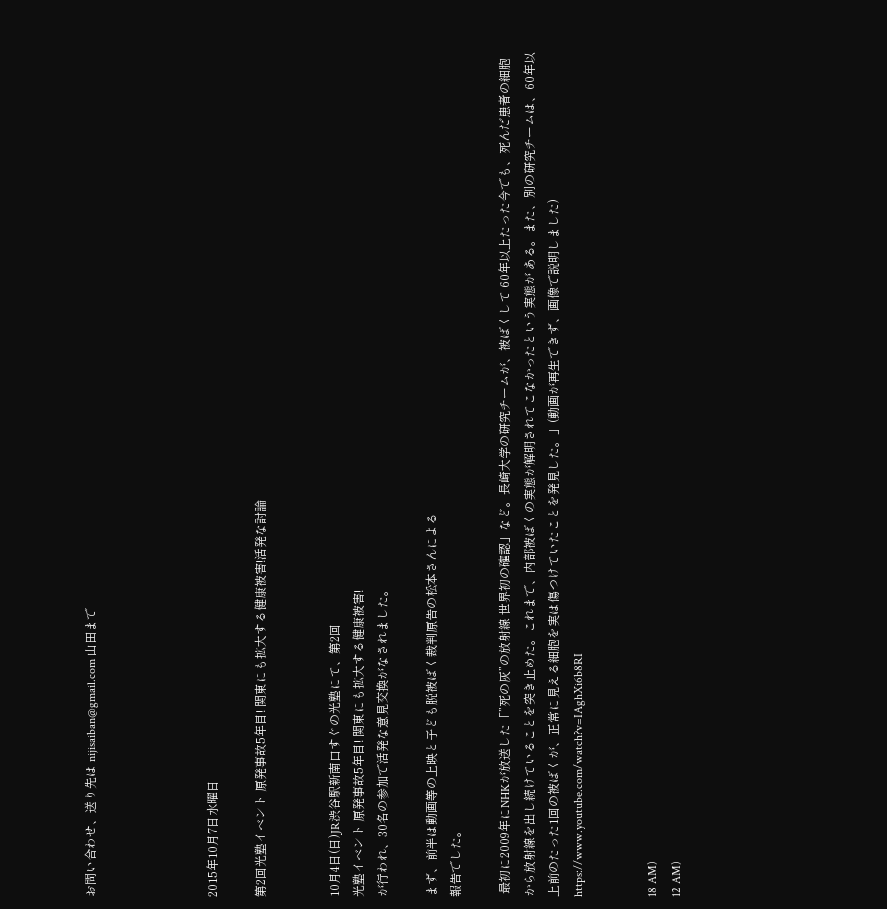お問い合わせ、送り先は nijisaiban@gmail.com 山田まで




2015年10月7日水曜日

第2回光塾イベント 原発事故5年目! 関東にも拡大する健康被害!活発な討論


10月4日(日)JR渋谷駅新南口すぐの光塾にて、第2回
光塾イベント 原発事故5年目! 関東にも拡大する健康被害!
が行われ、30名の参加で活発な意見交換がなされました。

まず、前半は動画等の上映と子ども脱被ばく裁判原告の松本さんによる
報告でした。

 最初に2009年にNHKが放送した「”死の灰”の放射線 世界初の確認」など。長崎大学の研究チームが、被ばくして 60年以上たった今でも、死んだ患者の細胞から放射線を出し続けていることを突き止めた。これまで、内部被ばくの実態が解明されてこなかったという実態が ある。また、別の研究チームは、60年以上前のたった1回の被ばくが、正常に見える細胞を実は傷つけていたことを発見した。」(動画が再生できず、画像で説明しました)
https://www.youtube.com/watch?v=IAghXi6b8RI


18 AM)
12 AM)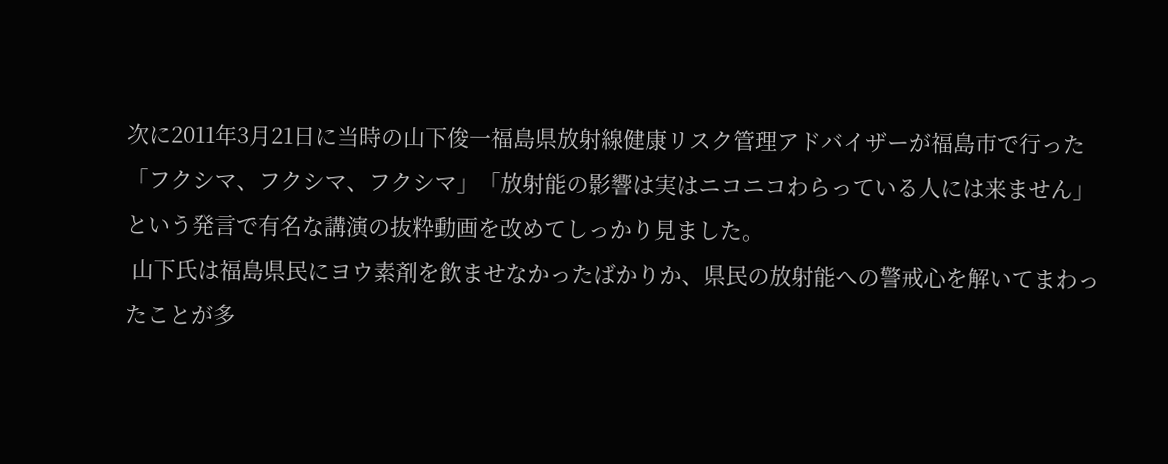次に2011年3月21日に当時の山下俊一福島県放射線健康リスク管理アドバイザーが福島市で行った「フクシマ、フクシマ、フクシマ」「放射能の影響は実はニコニコわらっている人には来ません」という発言で有名な講演の抜粋動画を改めてしっかり見ました。
 山下氏は福島県民にヨウ素剤を飲ませなかったばかりか、県民の放射能への警戒心を解いてまわったことが多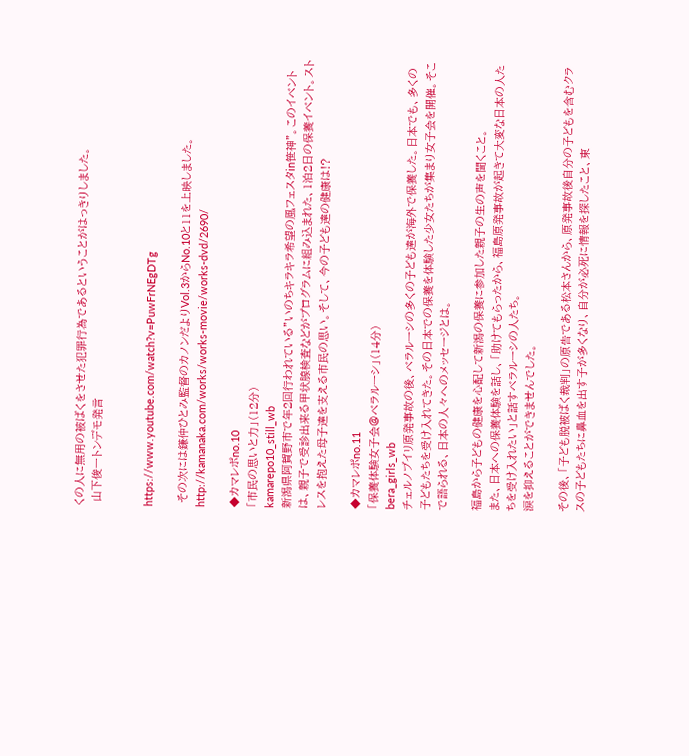くの人に無用の被ばくをさせた犯罪行為であるということがはっきりしました。
 山下俊一トンデモ発言


https://www.youtube.com/watch?v=PuwFrNEgDTg

 その次には鎌仲ひとみ監督のカノンだよりVol.3からNo.10と11を上映しました。
http://kamanaka.com/works/works-movie/works-dvd/2690/

◆カマレポno.10
「市民の思いと力」(12分)
kamarepo10_still_wb
新潟県阿賀野市で年2回行われている”いのちキラキラ希望の風フェスタin笹神”。このイベントは、親子で受診出来る甲状腺検査などがプログラムに組み込まれた、1泊2日の保養イベント。ストレスを抱えた母子達を支える市民の思い。そして、今の子ども達の健康は!?

◆カマレポno.11
「保養体験女子会@ベラルーシ」(14分)
bera_girls_wb
チェルノブイリ原発事故の後、ベラルーシの多くの子ども達が海外で保養した。日本でも、多くの子どもたちを受け入れてきた。その日本での保養を体験した少女たちが集まり女子会を開催。そこで語られる、日本の人々へのメッセージとは。

福島から子どもの健康を心配して新潟の保養に参加した親子の生の声を聞くこと。
また、日本への保養体験を話し、「助けてもらったから、福島原発事故が起きて大変な日本の人たちを受け入れたい」と話すベラルーシの人たち。
涙を抑えることができませんでした。

その後、「子ども脱被ばく裁判」の原告である松本さんから、原発事故後自分の子どもを含むクラスの子どもたちに鼻血を出す子が多くなり、自分が必死に情報を探したこと、東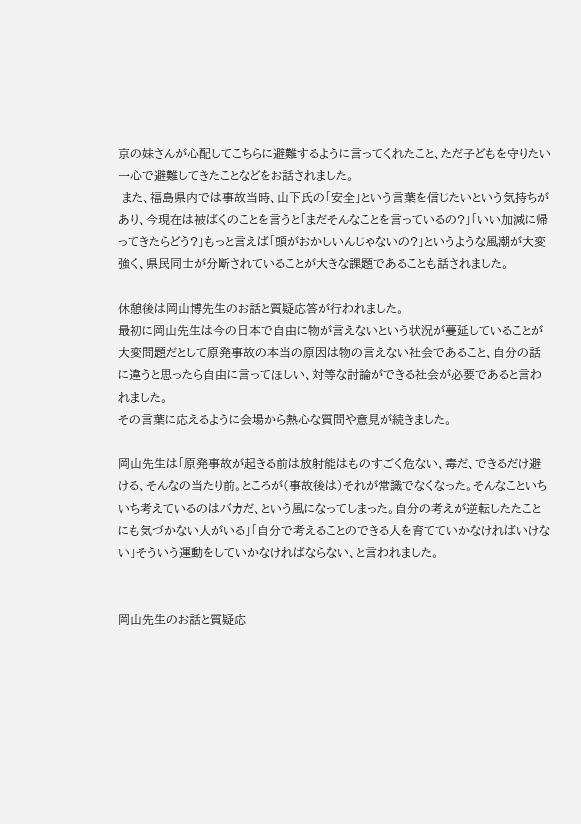京の妹さんが心配してこちらに避難するように言ってくれたこと、ただ子どもを守りたい一心で避難してきたことなどをお話されました。
 また、福島県内では事故当時、山下氏の「安全」という言葉を信じたいという気持ちがあり、今現在は被ばくのことを言うと「まだそんなことを言っているの?」「いい加減に帰ってきたらどう?」もっと言えば「頭がおかしいんじゃないの?」というような風潮が大変強く、県民同士が分断されていることが大きな課題であることも話されました。

休憩後は岡山博先生のお話と質疑応答が行われました。
最初に岡山先生は今の日本で自由に物が言えないという状況が蔓延していることが大変問題だとして原発事故の本当の原因は物の言えない社会であること、自分の話に違うと思ったら自由に言ってほしい、対等な討論ができる社会が必要であると言われました。
その言葉に応えるように会場から熱心な質問や意見が続きました。

岡山先生は「原発事故が起きる前は放射能はものすごく危ない、毒だ、できるだけ避ける、そんなの当たり前。ところが(事故後は)それが常識でなくなった。そんなこといちいち考えているのはバカだ、という風になってしまった。自分の考えが逆転したたことにも気づかない人がいる」「自分で考えることのできる人を育てていかなければいけない」そういう運動をしていかなければならない、と言われました。


岡山先生のお話と質疑応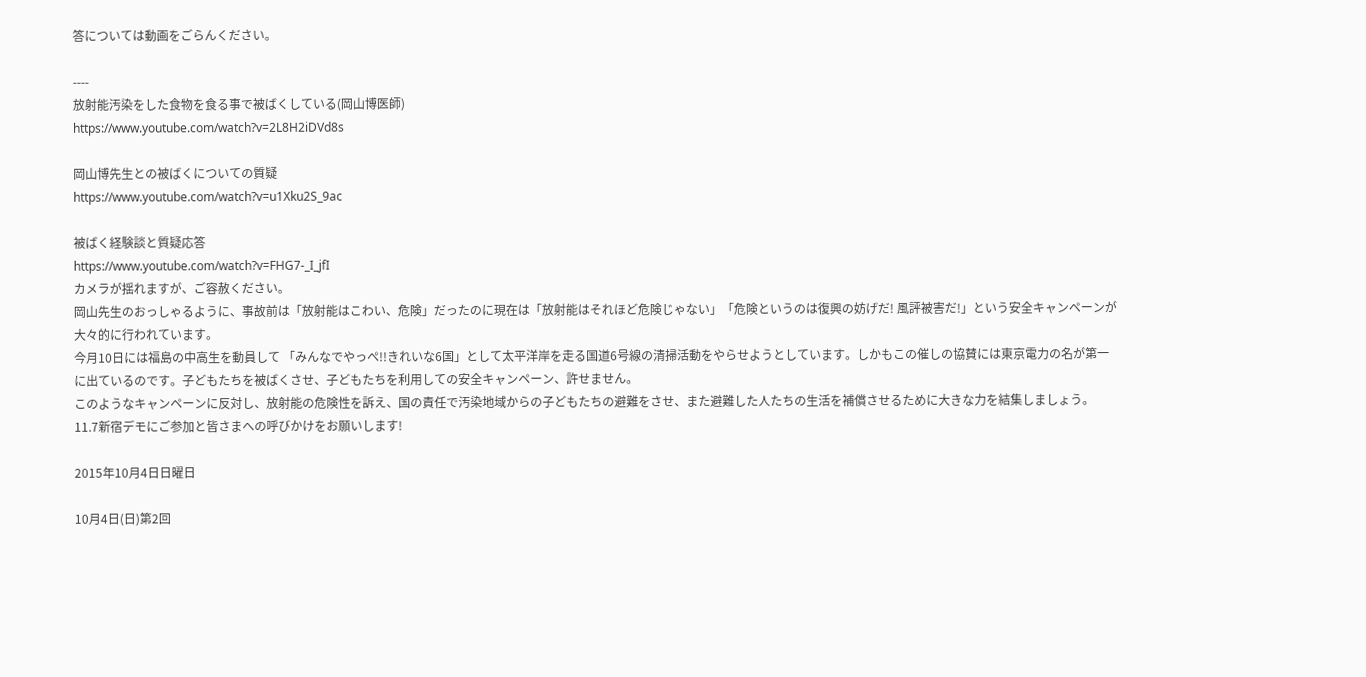答については動画をごらんください。

----
放射能汚染をした食物を食る事で被ばくしている(岡山博医師)
https://www.youtube.com/watch?v=2L8H2iDVd8s

岡山博先生との被ばくについての質疑
https://www.youtube.com/watch?v=u1Xku2S_9ac

被ばく経験談と質疑応答
https://www.youtube.com/watch?v=FHG7-_I_jfI
カメラが揺れますが、ご容赦ください。
岡山先生のおっしゃるように、事故前は「放射能はこわい、危険」だったのに現在は「放射能はそれほど危険じゃない」「危険というのは復興の妨げだ! 風評被害だ!」という安全キャンペーンが大々的に行われています。
今月10日には福島の中高生を動員して 「みんなでやっぺ!!きれいな6国」として太平洋岸を走る国道6号線の清掃活動をやらせようとしています。しかもこの催しの協賛には東京電力の名が第一に出ているのです。子どもたちを被ばくさせ、子どもたちを利用しての安全キャンペーン、許せません。
このようなキャンペーンに反対し、放射能の危険性を訴え、国の責任で汚染地域からの子どもたちの避難をさせ、また避難した人たちの生活を補償させるために大きな力を結集しましょう。
11.7新宿デモにご参加と皆さまへの呼びかけをお願いします!

2015年10月4日日曜日

10月4日(日)第2回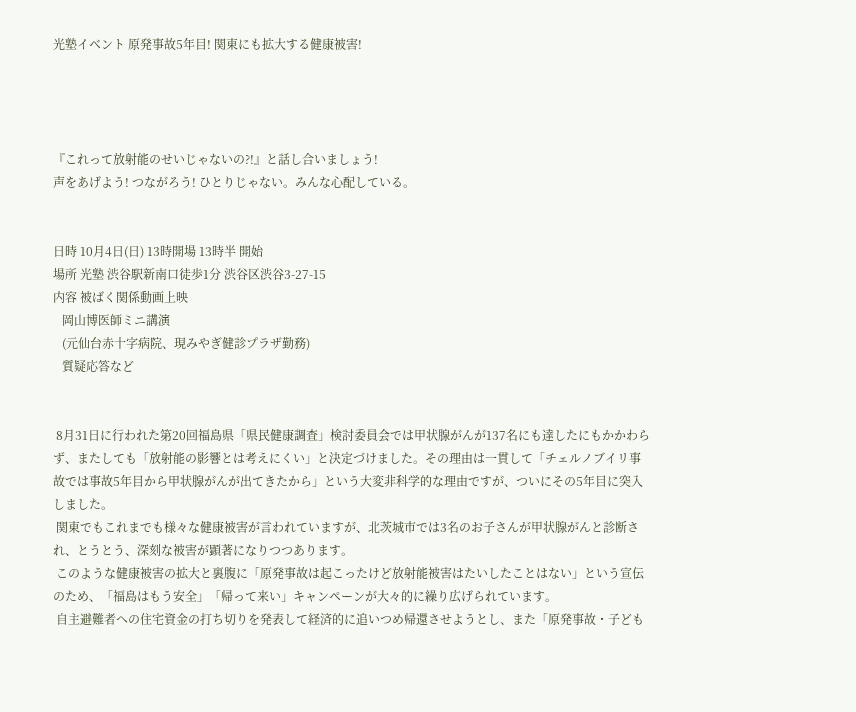光塾イベント 原発事故5年目! 関東にも拡大する健康被害!




『これって放射能のせいじゃないの?!』と話し合いましょう!
声をあげよう! つながろう! ひとりじゃない。みんな心配している。


日時 10月4日(日) 13時開場 13時半 開始
場所 光塾 渋谷駅新南口徒歩1分 渋谷区渋谷3-27-15
内容 被ばく関係動画上映
   岡山博医師ミニ講演
   (元仙台赤十字病院、現みやぎ健診プラザ勤務)
   質疑応答など


 8月31日に行われた第20回福島県「県民健康調査」検討委員会では甲状腺がんが137名にも達したにもかかわらず、またしても「放射能の影響とは考えにくい」と決定づけました。その理由は一貫して「チェルノブイリ事故では事故5年目から甲状腺がんが出てきたから」という大変非科学的な理由ですが、ついにその5年目に突入しました。
 関東でもこれまでも様々な健康被害が言われていますが、北茨城市では3名のお子さんが甲状腺がんと診断され、とうとう、深刻な被害が顕著になりつつあります。
 このような健康被害の拡大と裏腹に「原発事故は起こったけど放射能被害はたいしたことはない」という宣伝のため、「福島はもう安全」「帰って来い」キャンペーンが大々的に繰り広げられています。
 自主避難者への住宅資金の打ち切りを発表して経済的に追いつめ帰還させようとし、また「原発事故・子ども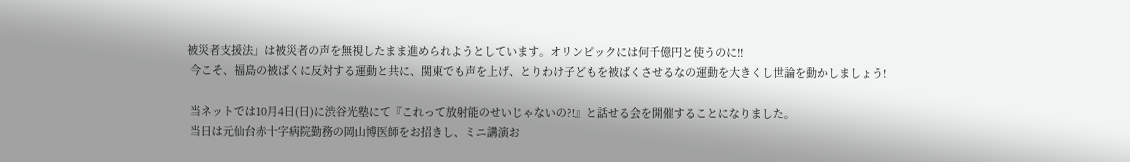被災者支援法」は被災者の声を無視したまま進められようとしています。オリンピックには何千億円と使うのに!!
 今こそ、福島の被ばくに反対する運動と共に、関東でも声を上げ、とりわけ子どもを被ばくさせるなの運動を大きくし世論を動かしましょう!

 当ネットでは10月4日(日)に渋谷光塾にて『これって放射能のせいじゃないの?!』と話せる会を開催することになりました。
 当日は元仙台赤十字病院勤務の岡山博医師をお招きし、ミニ講演お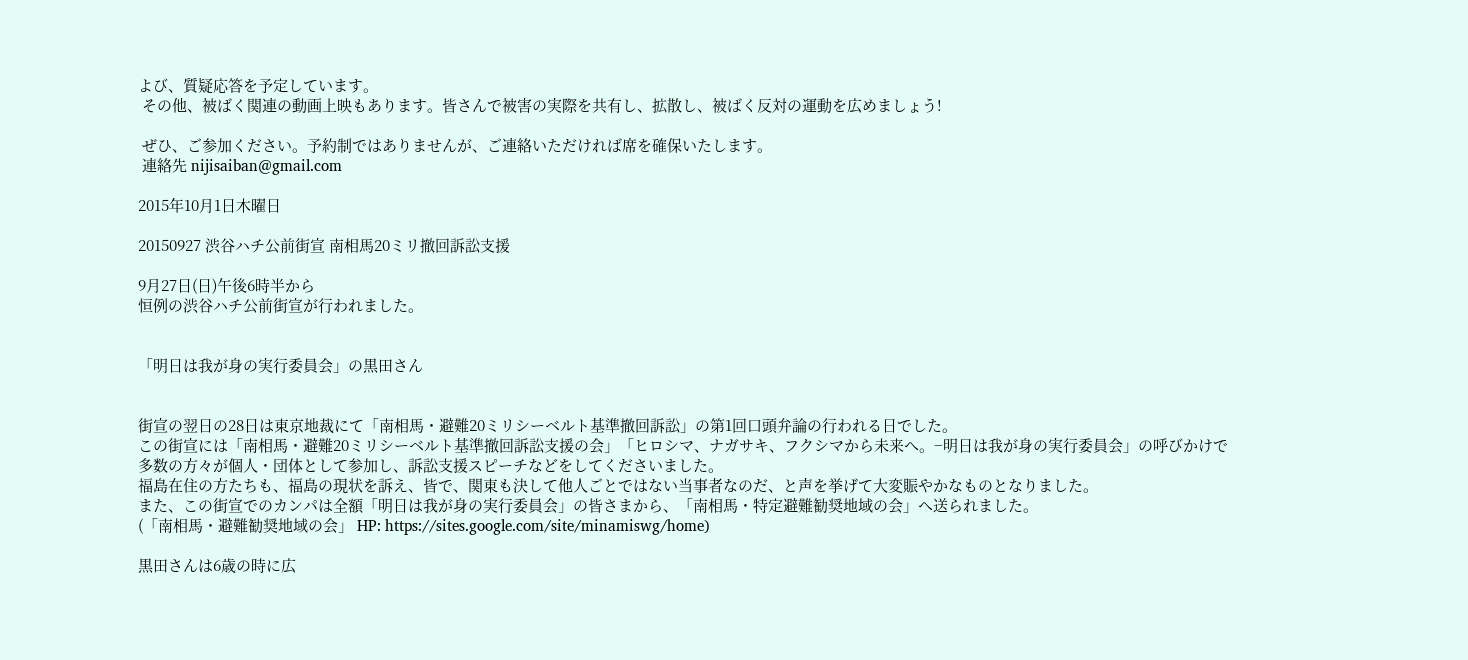よび、質疑応答を予定しています。
 その他、被ばく関連の動画上映もあります。皆さんで被害の実際を共有し、拡散し、被ばく反対の運動を広めましょう!

 ぜひ、ご参加ください。予約制ではありませんが、ご連絡いただければ席を確保いたします。
 連絡先 nijisaiban@gmail.com

2015年10月1日木曜日

20150927 渋谷ハチ公前街宣 南相馬20ミリ撤回訴訟支援

9月27日(日)午後6時半から
恒例の渋谷ハチ公前街宣が行われました。


「明日は我が身の実行委員会」の黒田さん


街宣の翌日の28日は東京地裁にて「南相馬・避難20ミリシーベルト基準撤回訴訟」の第1回口頭弁論の行われる日でした。
この街宣には「南相馬・避難20ミリシーベルト基準撤回訴訟支援の会」「ヒロシマ、ナガサキ、フクシマから未来へ。−明日は我が身の実行委員会」の呼びかけで多数の方々が個人・団体として参加し、訴訟支援スピーチなどをしてくださいました。
福島在住の方たちも、福島の現状を訴え、皆で、関東も決して他人ごとではない当事者なのだ、と声を挙げて大変賑やかなものとなりました。
また、この街宣でのカンパは全額「明日は我が身の実行委員会」の皆さまから、「南相馬・特定避難勧奨地域の会」へ送られました。
(「南相馬・避難勧奨地域の会」 HP: https://sites.google.com/site/minamiswg/home)

黒田さんは6歳の時に広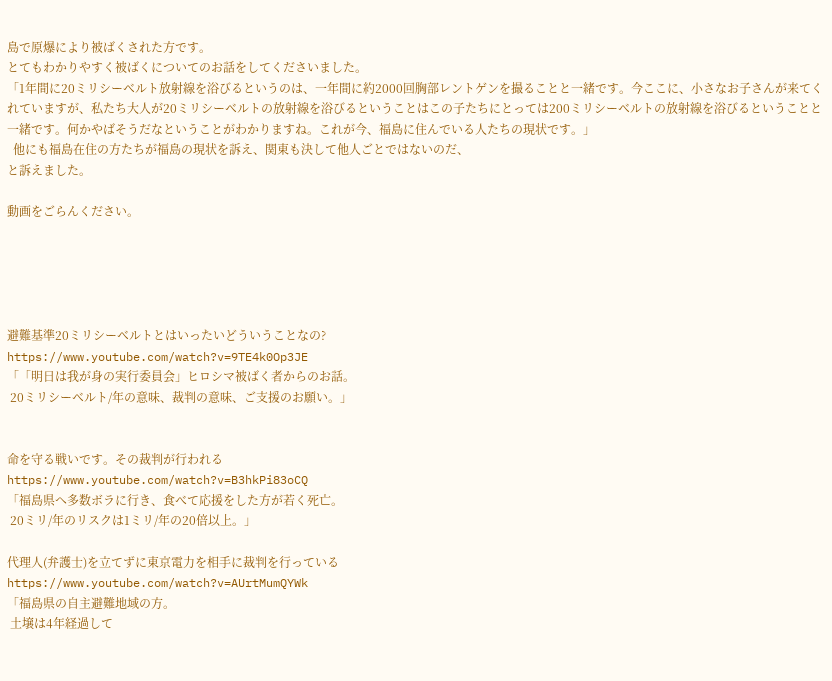島で原爆により被ばくされた方です。
とてもわかりやすく被ばくについてのお話をしてくださいました。
「1年間に20ミリシーベルト放射線を浴びるというのは、一年間に約2000回胸部レントゲンを撮ることと一緒です。今ここに、小さなお子さんが来てくれていますが、私たち大人が20ミリシーベルトの放射線を浴びるということはこの子たちにとっては200ミリシーベルトの放射線を浴びるということと一緒です。何かやばそうだなということがわかりますね。これが今、福島に住んでいる人たちの現状です。」
  他にも福島在住の方たちが福島の現状を訴え、関東も決して他人ごとではないのだ、
と訴えました。

動画をごらんください。





避難基準20ミリシーベルトとはいったいどういうことなの?
https://www.youtube.com/watch?v=9TE4k0Op3JE
「「明日は我が身の実行委員会」ヒロシマ被ばく者からのお話。
 20ミリシーベルト/年の意味、裁判の意味、ご支援のお願い。」


命を守る戦いです。その裁判が行われる
https://www.youtube.com/watch?v=B3hkPi83oCQ
「福島県へ多数ボラに行き、食べて応援をした方が若く死亡。
 20ミリ/年のリスクは1ミリ/年の20倍以上。」

代理人(弁護士)を立てずに東京電力を相手に裁判を行っている
https://www.youtube.com/watch?v=AUrtMumQYWk
「福島県の自主避難地域の方。
 土壌は4年経過して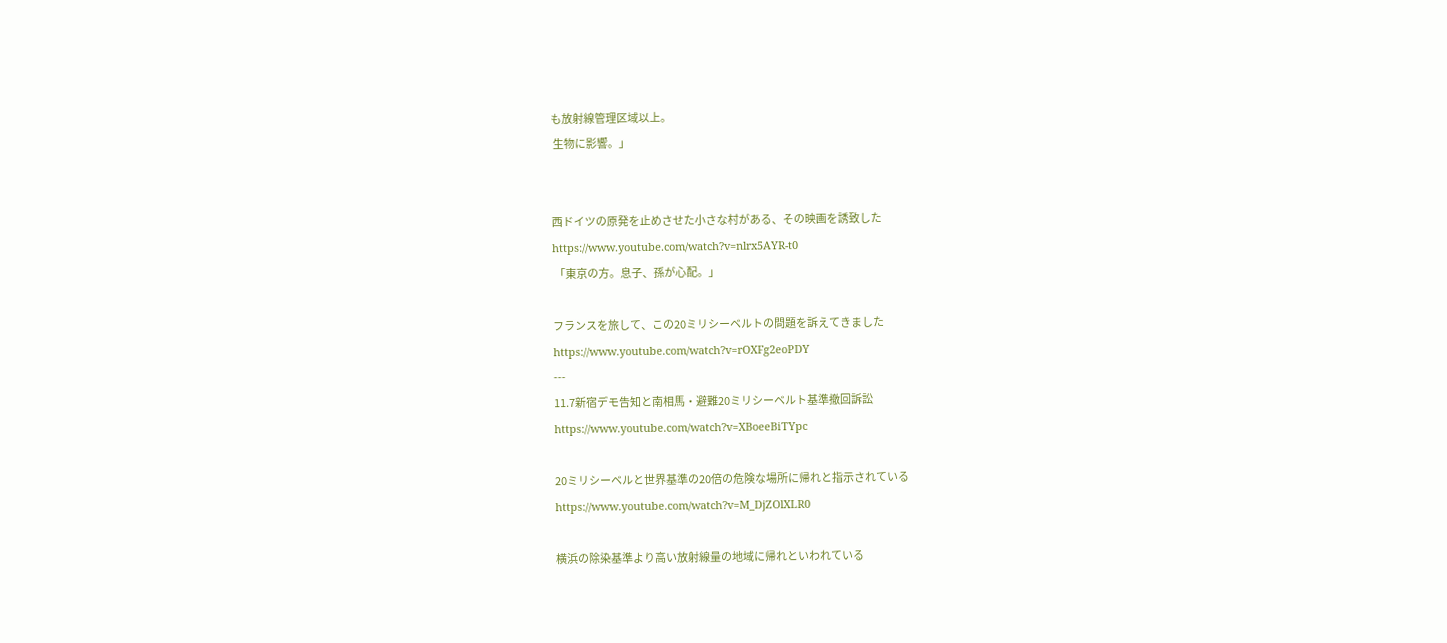も放射線管理区域以上。
 生物に影響。」


西ドイツの原発を止めさせた小さな村がある、その映画を誘致した
https://www.youtube.com/watch?v=nlrx5AYR-t0
 「東京の方。息子、孫が心配。」

フランスを旅して、この20ミリシーベルトの問題を訴えてきました
https://www.youtube.com/watch?v=rOXFg2eoPDY
---
11.7新宿デモ告知と南相馬・避難20ミリシーベルト基準撤回訴訟
https://www.youtube.com/watch?v=XBoeeBiTYpc

20ミリシーベルと世界基準の20倍の危険な場所に帰れと指示されている
https://www.youtube.com/watch?v=M_DjZOlXLR0

横浜の除染基準より高い放射線量の地域に帰れといわれている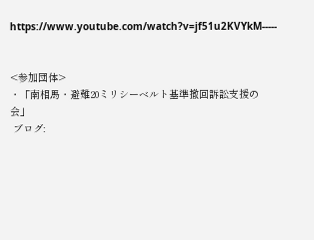https://www.youtube.com/watch?v=jf51u2KVYkM-----


<参加団体>
・「南相馬・避難20ミリシーベルト基準撤回訴訟支援の会」
 ブログ: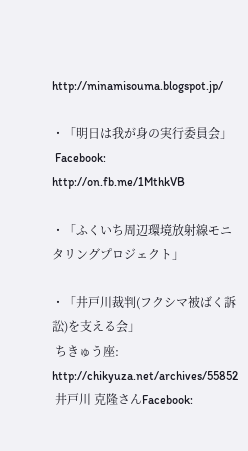http://minamisouma.blogspot.jp/

・「明日は我が身の実行委員会」
 Facebook: http://on.fb.me/1MthkVB

・「ふくいち周辺環境放射線モニタリングプロジェクト」

・「井戸川裁判(フクシマ被ばく訴訟)を支える会」
 ちきゅう座: http://chikyuza.net/archives/55852
 井戸川 克隆さんFacebook: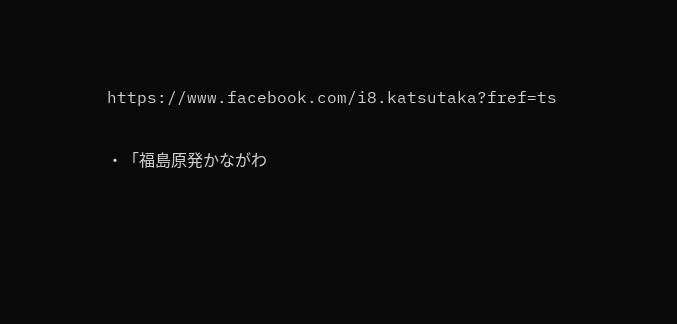https://www.facebook.com/i8.katsutaka?fref=ts

・「福島原発かながわ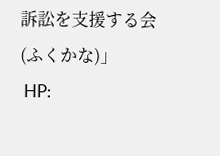訴訟を支援する会(ふくかな)」
 HP: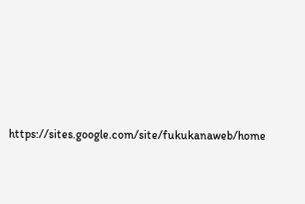https://sites.google.com/site/fukukanaweb/home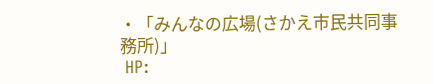・「みんなの広場(さかえ市民共同事務所)」
 HP: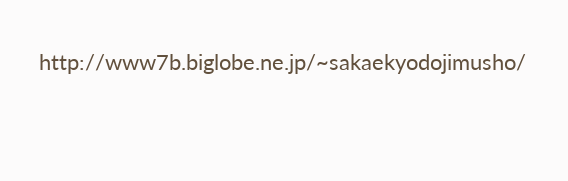http://www7b.biglobe.ne.jp/~sakaekyodojimusho/